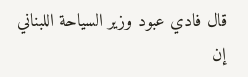قال فادي عبود وزير السياحة اللبناني إن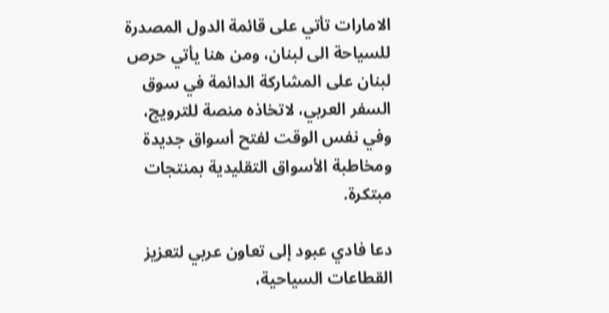الامارات تأتي على قائمة الدول المصدرة للسياحة الى لبنان، ومن هنا يأتي حرص لبنان على المشاركة الدائمة في سوق السفر العربي، لاتخاذه منصة للترويج، وفي نفس الوقت لفتح أسواق جديدة ومخاطبة الأسواق التقليدية بمنتجات مبتكرة.

دعا فادي عبود إلى تعاون عربي لتعزيز القطاعات السياحية،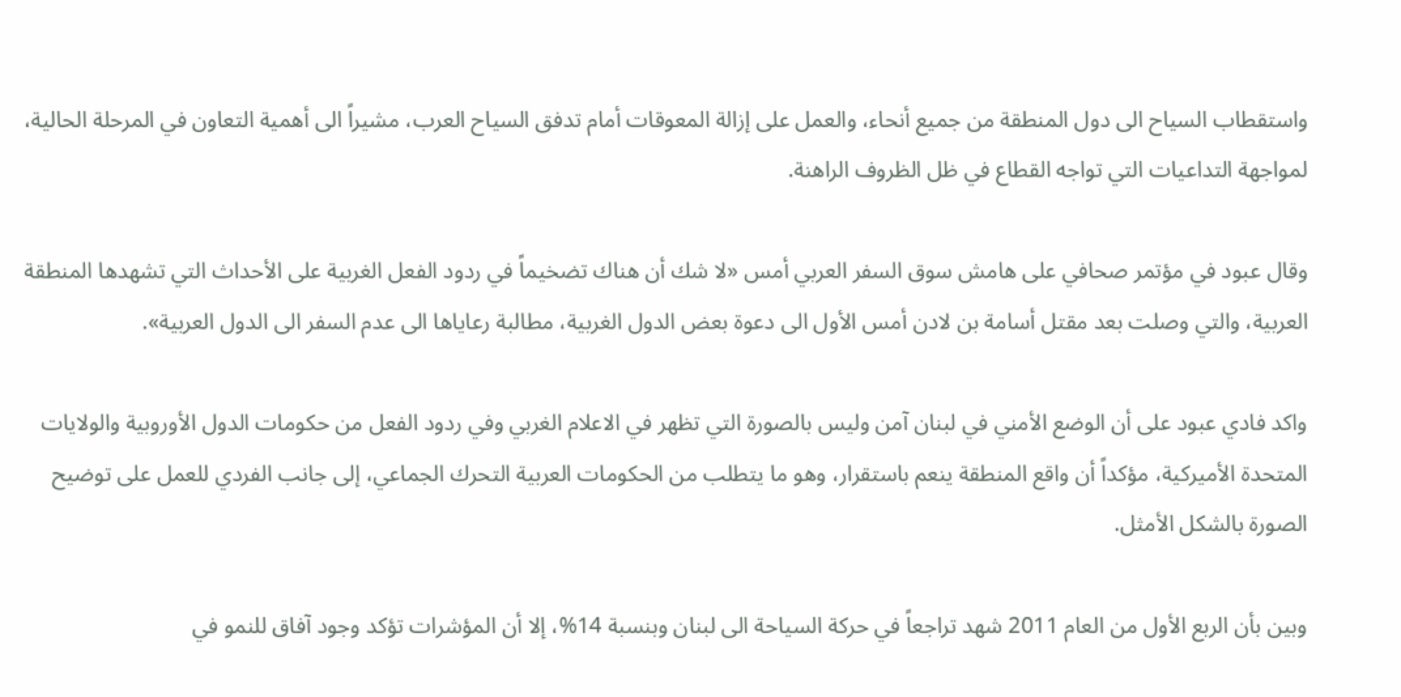واستقطاب السياح الى دول المنطقة من جميع أنحاء، والعمل على إزالة المعوقات أمام تدفق السياح العرب، مشيراً الى أهمية التعاون في المرحلة الحالية، لمواجهة التداعيات التي تواجه القطاع في ظل الظروف الراهنة.

وقال عبود في مؤتمر صحافي على هامش سوق السفر العربي أمس «لا شك أن هناك تضخيماً في ردود الفعل الغربية على الأحداث التي تشهدها المنطقة العربية، والتي وصلت بعد مقتل أسامة بن لادن أمس الأول الى دعوة بعض الدول الغربية، مطالبة رعاياها الى عدم السفر الى الدول العربية».

واكد فادي عبود على أن الوضع الأمني في لبنان آمن وليس بالصورة التي تظهر في الاعلام الغربي وفي ردود الفعل من حكومات الدول الأوروبية والولايات المتحدة الأميركية، مؤكداً أن واقع المنطقة ينعم باستقرار، وهو ما يتطلب من الحكومات العربية التحرك الجماعي، إلى جانب الفردي للعمل على توضيح الصورة بالشكل الأمثل.

وبين بأن الربع الأول من العام 2011 شهد تراجعاً في حركة السياحة الى لبنان وبنسبة 14%، إلا أن المؤشرات تؤكد وجود آفاق للنمو في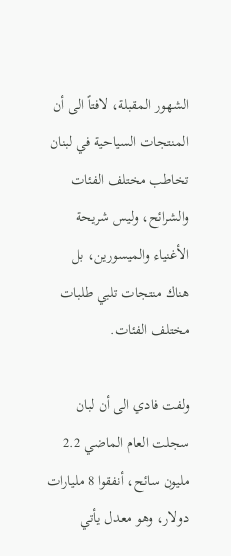الشهور المقبلة، لافتاً الى أن المنتجات السياحية في لبنان تخاطب مختلف الفئات والشرائح، وليس شريحة الأغنياء والميسورين، بل هناك منتجات تلبي طلبات مختلف الفئات.

ولفت فادي الى أن لبان سجلت العام الماضي 2.2 مليون سائح، أنفقوا 8 مليارات دولار، وهو معدل يأتي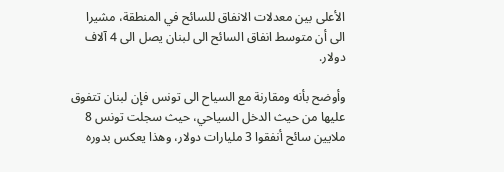الأعلى بين معدلات الانفاق للسائح في المنطقة، مشيرا الى أن متوسط انفاق السائح الى لبنان يصل الى 4 آلاف دولار.

وأوضح بأنه ومقارنة مع السياح الى تونس فإن لبنان تتفوق عليها من حيث الدخل السياحي، حيث سجلت تونس 8 ملايين سائح أنفقوا 3 مليارات دولار، وهذا يعكس بدوره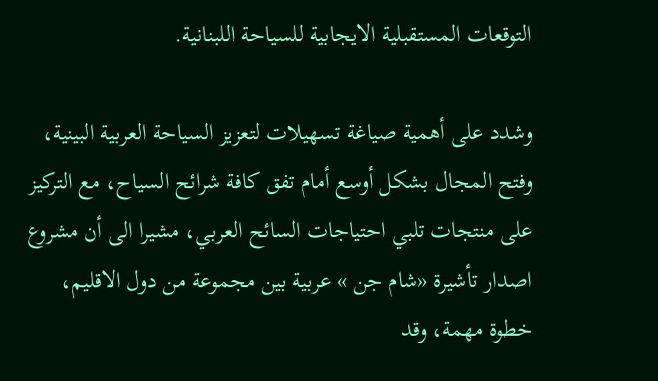التوقعات المستقبلية الايجابية للسياحة اللبنانية.

وشدد على أهمية صياغة تسهيلات لتعزيز السياحة العربية البينية، وفتح المجال بشكل أوسع أمام تفق كافة شرائح السياح، مع التركيز على منتجات تلبي احتياجات السائح العربي، مشيرا الى أن مشروع اصدار تأشيرة «شام جن » عربية بين مجموعة من دول الاقليم، خطوة مهمة، وقد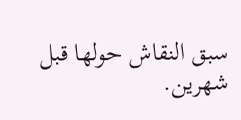سبق النقاش حولها قبل شهرين.